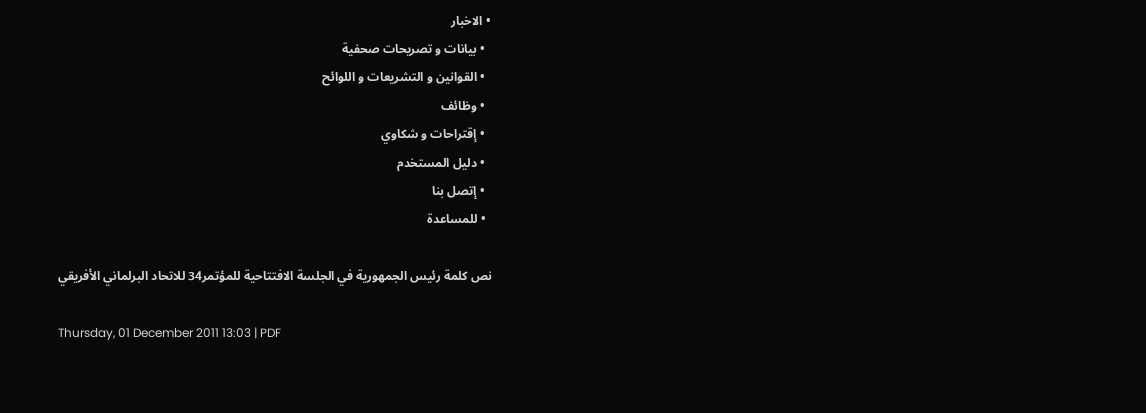• الاخبار
  • بيانات و تصريحات صحفية
  • القوانين و التشريعات و اللوائح
  • وظائف
  • إقتراحات و شكاوي
  • دليل المستخدم
  • إتصل بنا
  • للمساعدة

نص كلمة رئيس الجمهورية في الجلسة الافتتاحية للمؤتمر34 للاتحاد البرلماني الأفريقي

Thursday, 01 December 2011 13:03 | PDF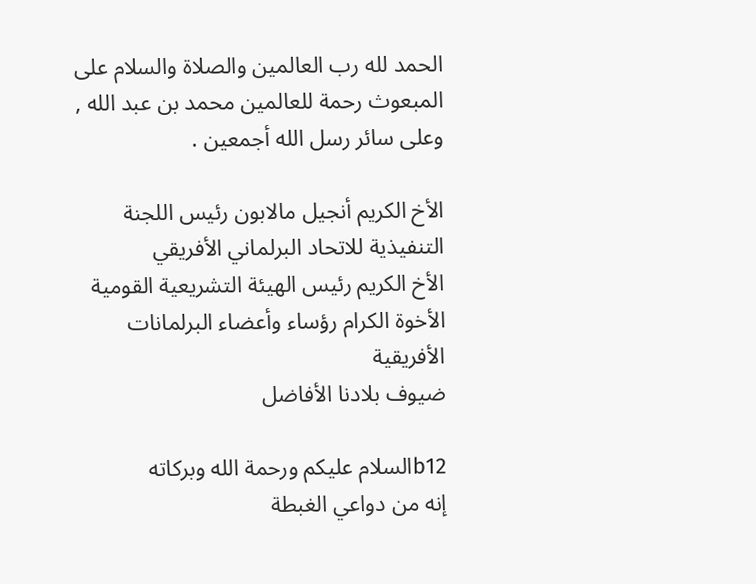الحمد لله رب العالمين والصلاة والسلام على المبعوث رحمة للعالمين محمد بن عبد الله , وعلى سائر رسل الله أجمعين .

الأخ الكريم أنجيل مالابون رئيس اللجنة التنفيذية للاتحاد البرلماني الأفريقي
الأخ الكريم رئيس الهيئة التشريعية القومية
الأخوة الكرام رؤساء وأعضاء البرلمانات الأفريقية
ضيوف بلادنا الأفاضل

b12السلام عليكم ورحمة الله وبركاته
إنه من دواعي الغبطة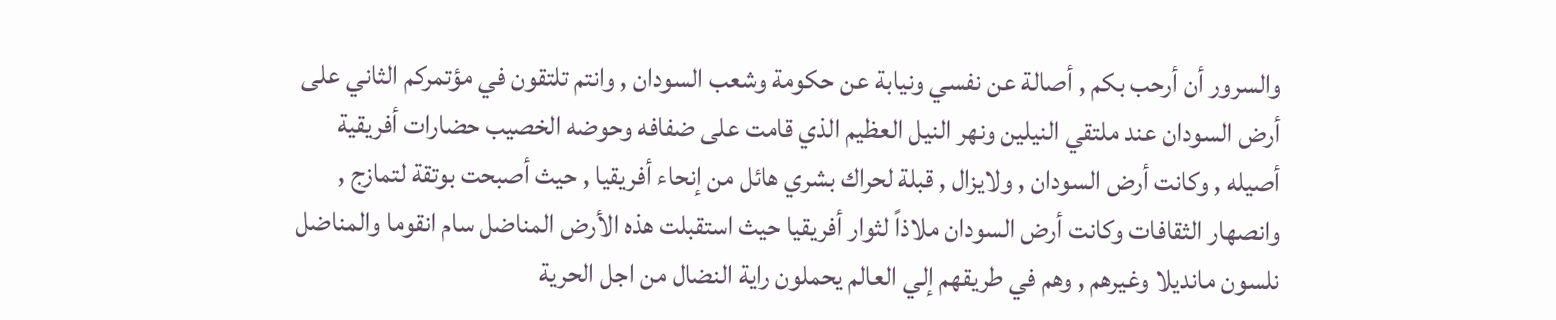والسرور أن أرحب بكم , أصالة عن نفسي ونيابة عن حكومة وشعب السودان , وانتم تلتقون في مؤتمركم الثاني على أرض السودان عند ملتقي النيلين ونهر النيل العظيم الذي قامت على ضفافه وحوضه الخصيب حضارات أفريقية أصيله , وكانت أرض السودان , ولايزال , قبلة لحراك بشري هائل من إنحاء أفريقيا , حيث أصبحت بوتقة لتمازج , وانصهار الثقافات وكانت أرض السودان ملاذاً لثوار أفريقيا حيث استقبلت هذه الأرض المناضل سام انقوما والمناضل نلسون مانديلا وغيرهم , وهم في طريقهم إلي العالم يحملون راية النضال من اجل الحرية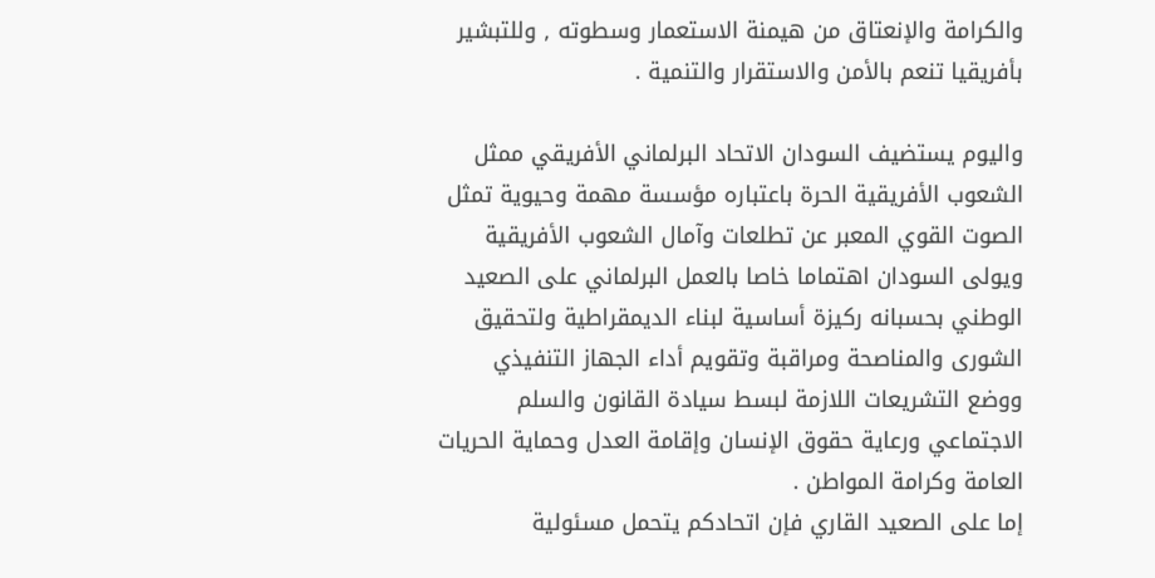والكرامة والإنعتاق من هيمنة الاستعمار وسطوته , وللتبشير بأفريقيا تنعم بالأمن والاستقرار والتنمية .

واليوم يستضيف السودان الاتحاد البرلماني الأفريقي ممثل الشعوب الأفريقية الحرة باعتباره مؤسسة مهمة وحيوية تمثل الصوت القوي المعبر عن تطلعات وآمال الشعوب الأفريقية ويولى السودان اهتماما خاصا بالعمل البرلماني على الصعيد الوطني بحسبانه ركيزة أساسية لبناء الديمقراطية ولتحقيق الشورى والمناصحة ومراقبة وتقويم أداء الجهاز التنفيذي ووضع التشريعات اللازمة لبسط سيادة القانون والسلم الاجتماعي ورعاية حقوق الإنسان وإقامة العدل وحماية الحريات العامة وكرامة المواطن .
إما على الصعيد القاري فإن اتحادكم يتحمل مسئولية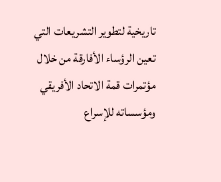تاريخية لتطوير التشريعات التي تعين الرؤساء الأفارقة من خلال مؤتمرات قمة الاتحاد الأفريقي ومؤسساته للإسراع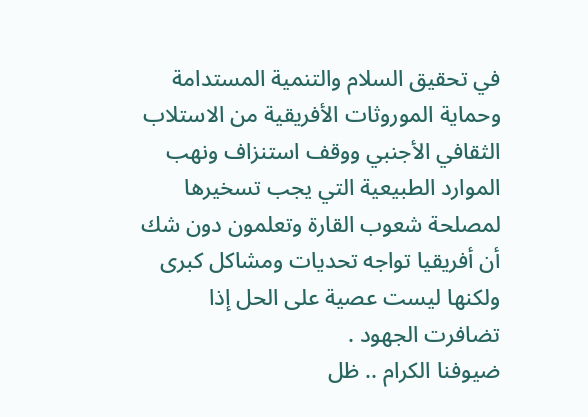في تحقيق السلام والتنمية المستدامة وحماية الموروثات الأفريقية من الاستلاب الثقافي الأجنبي ووقف استنزاف ونهب الموارد الطبيعية التي يجب تسخيرها لمصلحة شعوب القارة وتعلمون دون شك أن أفريقيا تواجه تحديات ومشاكل كبرى ولكنها ليست عصية على الحل إذا تضافرت الجهود .
ضيوفنا الكرام .. ظل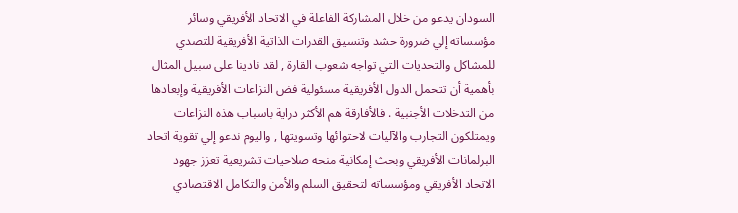السودان يدعو من خلال المشاركة الفاعلة في الاتحاد الأفريقي وسائر مؤسساته إلي ضرورة حشد وتنسيق القدرات الذاتية الأفريقية للتصدي للمشاكل والتحديات التي تواجه شعوب القارة , لقد نادينا على سبيل المثال بأهمية أن تتحمل الدول الأفريقية مسئولية فض النزاعات الأفريقية وإبعادها من التدخلات الأجنبية . فالأفارقة هم الأكثر دراية باسباب هذه النزاعات ويمتلكون التجارب والآليات لاحتوائها وتسويتها , واليوم ندعو إلي تقوية اتحاد البرلمانات الأفريقي وبحث إمكانية منحه صلاحيات تشريعية تعزز جهود الاتحاد الأفريقي ومؤسساته لتحقيق السلم والأمن والتكامل الاقتصادي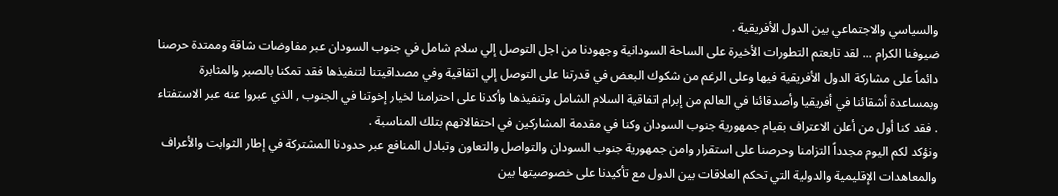والسياسي والاجتماعي بين الدول الأفريقية .
ضيوفنا الكرام ... لقد تابعتم التطورات الأخيرة على الساحة السودانية وجهودنا من اجل التوصل إلي سلام شامل في جنوب السودان عبر مفاوضات شاقة وممتدة حرصنا دائماً على مشاركة الدول الأفريقية فيها وعلى الرغم من شكوك البعض في قدرتنا على التوصل إلي اتفاقية وفي مصداقيتنا لتنفيذها فقد تمكنا بالصبر والمثابرة وبمساعدة أشقائنا في أفريقيا وأصدقائنا في العالم من إبرام اتفاقية السلام الشامل وتنفيذها وأكدنا على احترامنا لخيار إخوتنا في الجنوب , الذي عبروا عنه عبر الاستفتاء . فقد كنا أول من أعلن الاعتراف بقيام جمهورية جنوب السودان وكنا في مقدمة المشاركين في احتفالاتهم بتلك المناسبة .
ونؤكد لكم اليوم مجدداً التزامنا وحرصنا على استقرار وامن جمهورية جنوب السودان والتواصل والتعاون وتبادل المنافع عبر حدودنا المشتركة في إطار الثوابت والأعراف والمعاهدات الإقليمية والدولية التي تحكم العلاقات بين الدول مع تأكيدنا على خصوصيتها بين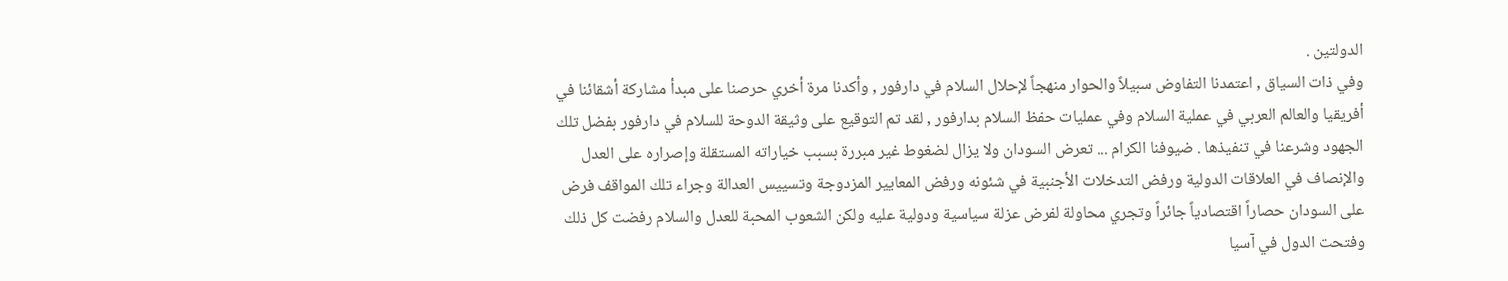الدولتين .
وفي ذات السياق , اعتمدنا التفاوض سبيلاً والحوار منهجاً لإحلال السلام في دارفور , وأكدنا مرة أخري حرصنا على مبدأ مشاركة أشقائنا في أفريقيا والعالم العربي في عملية السلام وفي عمليات حفظ السلام بدارفور , لقد تم التوقيع على وثيقة الدوحة للسلام في دارفور بفضل تلك الجهود وشرعنا في تنفيذها . ضيوفنا الكرام ... تعرض السودان ولا يزال لضغوط غير مبررة بسبب خياراته المستقلة وإصراره على العدل والإنصاف في العلاقات الدولية ورفض التدخلات الأجنبية في شئونه ورفض المعايير المزدوجة وتسييس العدالة وجراء تلك المواقف فرض على السودان حصاراً اقتصادياً جائراً وتجري محاولة لفرض عزلة سياسية ودولية عليه ولكن الشعوب المحبة للعدل والسلام رفضت كل ذلك وفتحت الدول في آسيا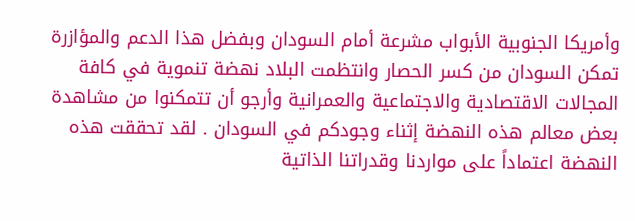وأمريكا الجنوبية الأبواب مشرعة أمام السودان وبفضل هذا الدعم والمؤازرة تمكن السودان من كسر الحصار وانتظمت البلاد نهضة تنموية في كافة المجالات الاقتصادية والاجتماعية والعمرانية وأرجو أن تتمكنوا من مشاهدة بعض معالم هذه النهضة إثناء وجودكم في السودان . لقد تحققت هذه النهضة اعتماداً على مواردنا وقدراتنا الذاتية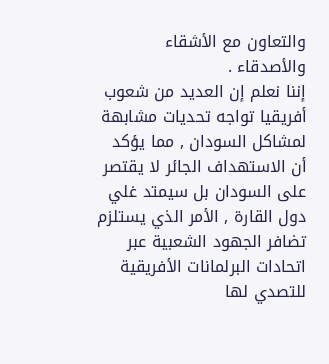والتعاون مع الأشقاء والأصدقاء .
إننا نعلم إن العديد من شعوب أفريقيا تواجه تحديات مشابهة لمشاكل السودان , مما يؤكد أن الاستهداف الجائر لا يقتصر على السودان بل سيمتد غلي دول القارة , الأمر الذي يستلزم تضافر الجهود الشعبية عبر اتحادات البرلمانات الأفريقية للتصدي لها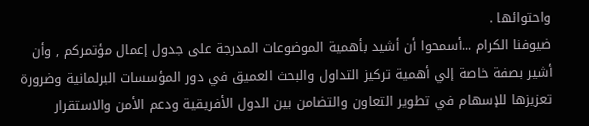واحتوائها .
ضيوفنا الكرام ...أسمحوا أن أشيد بأهمية الموضوعات المدرجة على جدول إعمال مؤتمركم , وأن أشير بصفة خاصة إلي أهمية تركيز التداول والبحث العميق في دور المؤسسات البرلمانية وضرورة تعزيزها للإسهام في تطوير التعاون والتضامن بين الدول الأفريقية ودعم الأمن والاستقرار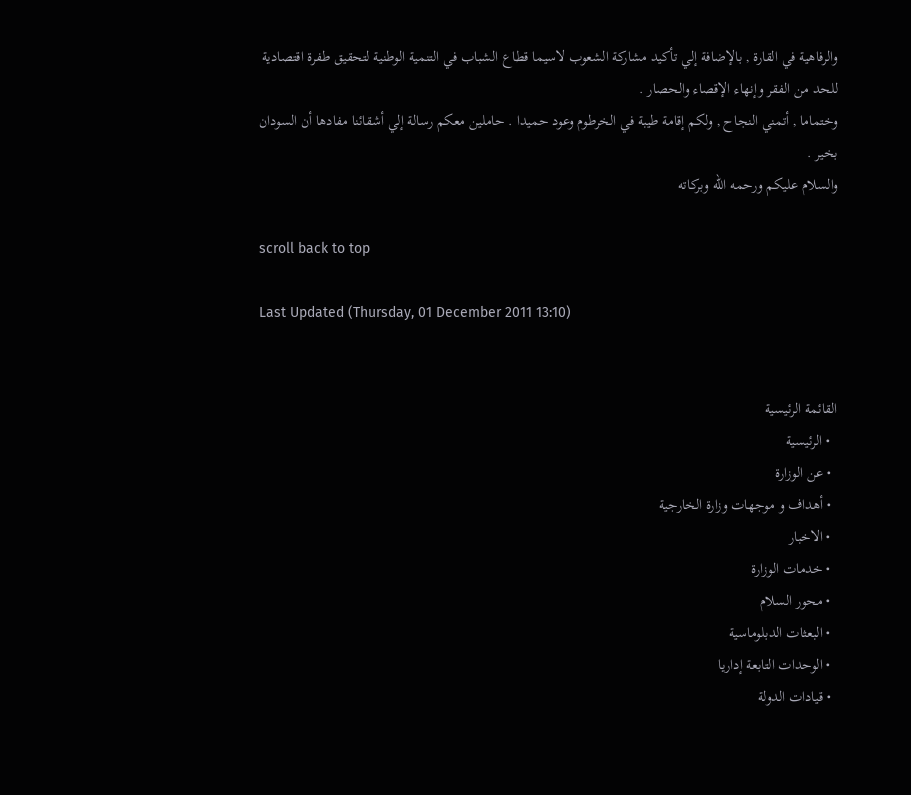والرفاهية في القارة , بالإضافة إلي تأكيد مشاركة الشعوب لاسيما قطاع الشباب في التنمية الوطنية لتحقيق طفرة اقتصادية للحد من الفقر وإنهاء الإقصاء والحصار .
وختماما , أتمني النجاح , ولكم إقامة طيبة في الخرطوم وعود حميدا . حاملين معكم رسالة إلي أشقائنا مفادها أن السودان بخير .
والسلام عليكم ورحمه الله وبركاته

scroll back to top

Last Updated (Thursday, 01 December 2011 13:10)


القائمة الرئيسية
  • الرئيسية
  • عن الوزارة
  • أهداف و موجهات وزارة الخارجية
  • الاخبار
  • خدمات الوزارة
  • محور السلام
  • البعثات الدبلوماسية
  • الوحدات التابعة إداريا
  • قيادات الدولة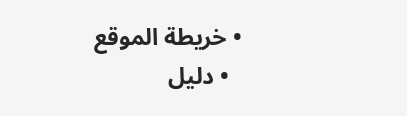• خريطة الموقع
  • دليل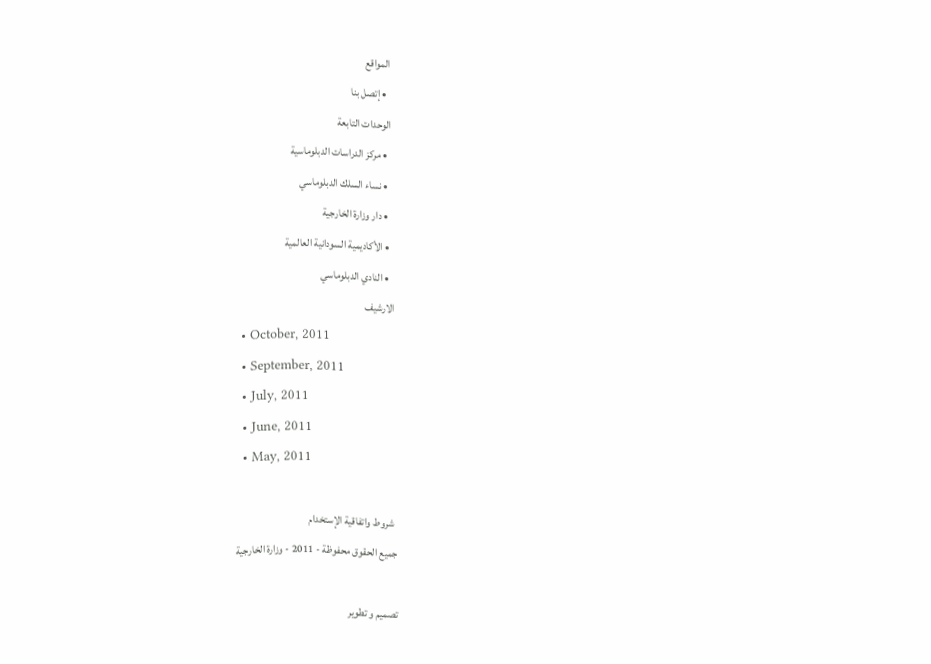المواقع
  • إتصل بنا
الوحدات التابعة
  • مركز الدراسات الدبلوماسية
  • نساء السلك الدبلوماسي
  • دار وزارة الخارجية
  • الأكاديمية السودانية العالمية
  • النادي الدبلوماسي
الارشيف
  • October, 2011
  • September, 2011
  • July, 2011
  • June, 2011
  • May, 2011

 شروط واتفاقية الإستخدام
جميع الحقوق محفوظة - 2011 - وزارة الخارجية

تصميم و تطوير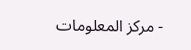- مركز المعلومات